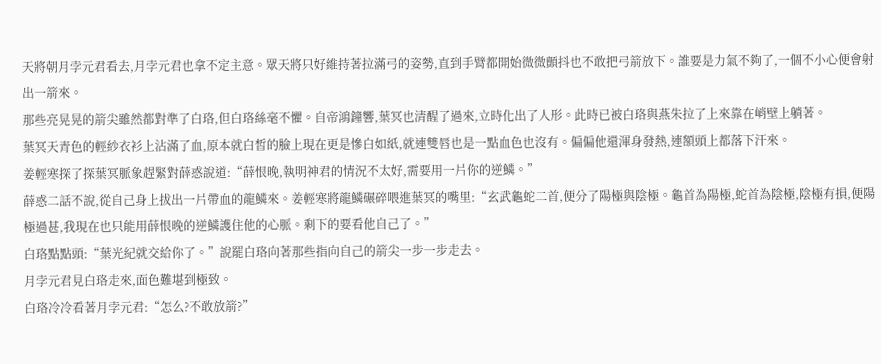天將朝月孛元君看去,月孛元君也拿不定主意。眾天將只好維持著拉滿弓的姿勢,直到手臂都開始微微顫抖也不敢把弓箭放下。誰要是力氣不夠了,一個不小心便會射出一箭來。
那些亮晃晃的箭尖雖然都對準了白珞,但白珞絲毫不懼。自帝鴻鐘響,葉冥也清醒了過來,立時化出了人形。此時已被白珞與燕朱拉了上來靠在峭壁上躺著。
葉冥天青色的輕紗衣衫上沾滿了血,原本就白皙的臉上現在更是慘白如紙,就連雙唇也是一點血色也沒有。偏偏他還渾身發熱,連額頭上都落下汗來。
姜輕寒探了探葉冥脈象趕緊對薛惑說道:“薛恨晚,執明神君的情況不太好,需要用一片你的逆鱗。”
薛惑二話不說,從自己身上拔出一片帶血的龍鱗來。姜輕寒將龍鱗碾碎喂進葉冥的嘴里:“玄武龜蛇二首,便分了陽極與陰極。龜首為陽極,蛇首為陰極,陰極有損,便陽極過甚,我現在也只能用薛恨晚的逆鱗護住他的心脈。剩下的要看他自己了。”
白珞點點頭:“葉光紀就交給你了。”說罷白珞向著那些指向自己的箭尖一步一步走去。
月孛元君見白珞走來,面色難堪到極致。
白珞冷冷看著月孛元君:“怎么?不敢放箭?”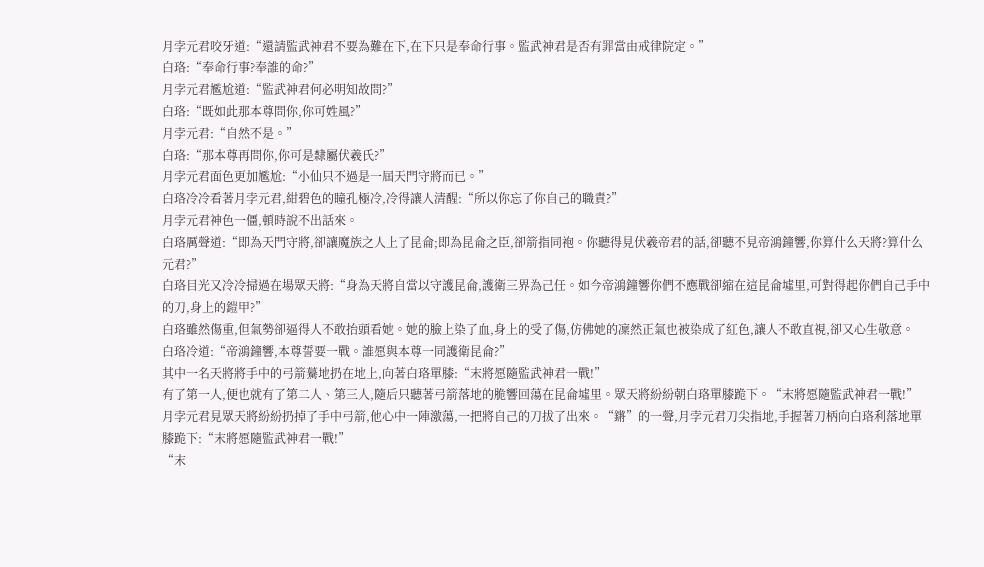月孛元君咬牙道:“還請監武神君不要為難在下,在下只是奉命行事。監武神君是否有罪當由戒律院定。”
白珞:“奉命行事?奉誰的命?”
月孛元君尷尬道:“監武神君何必明知故問?”
白珞:“既如此那本尊問你,你可姓風?”
月孛元君:“自然不是。”
白珞:“那本尊再問你,你可是隸屬伏羲氏?”
月孛元君面色更加尷尬:“小仙只不過是一屆天門守將而已。”
白珞冷冷看著月孛元君,紺碧色的瞳孔極冷,冷得讓人清醒:“所以你忘了你自己的職責?”
月孛元君神色一僵,頓時說不出話來。
白珞厲聲道:“即為天門守將,卻讓魔族之人上了昆侖;即為昆侖之臣,卻箭指同袍。你聽得見伏羲帝君的話,卻聽不見帝鴻鐘響,你算什么天將?算什么元君?”
白珞目光又冷冷掃過在場眾天將:“身為天將自當以守護昆侖,護衛三界為己任。如今帝鴻鐘響你們不應戰卻縮在這昆侖墟里,可對得起你們自己手中的刀,身上的鎧甲?”
白珞雖然傷重,但氣勢卻逼得人不敢抬頭看她。她的臉上染了血,身上的受了傷,仿佛她的凜然正氣也被染成了紅色,讓人不敢直視,卻又心生敬意。
白珞冷道:“帝鴻鐘響,本尊誓要一戰。誰愿與本尊一同護衛昆侖?”
其中一名天將將手中的弓箭驀地扔在地上,向著白珞單膝:“末將愿隨監武神君一戰!”
有了第一人,便也就有了第二人、第三人,隨后只聽著弓箭落地的脆響回蕩在昆侖墟里。眾天將紛紛朝白珞單膝跪下。“末將愿隨監武神君一戰!”
月孛元君見眾天將紛紛扔掉了手中弓箭,他心中一陣激蕩,一把將自己的刀拔了出來。“鏘”的一聲,月孛元君刀尖指地,手握著刀柄向白珞利落地單膝跪下:“末將愿隨監武神君一戰!”
“末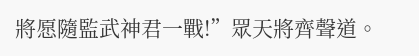將愿隨監武神君一戰!”眾天將齊聲道。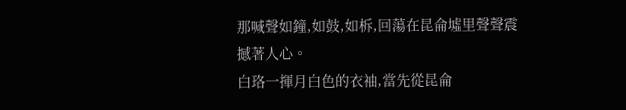那喊聲如鐘,如鼓,如柝,回蕩在昆侖墟里聲聲震撼著人心。
白珞一揮月白色的衣袖,當先從昆侖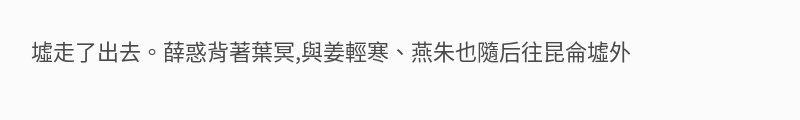墟走了出去。薛惑背著葉冥,與姜輕寒、燕朱也隨后往昆侖墟外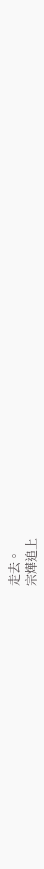走去。
宗燁追上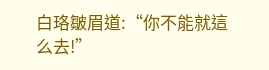白珞皺眉道:“你不能就這么去!”